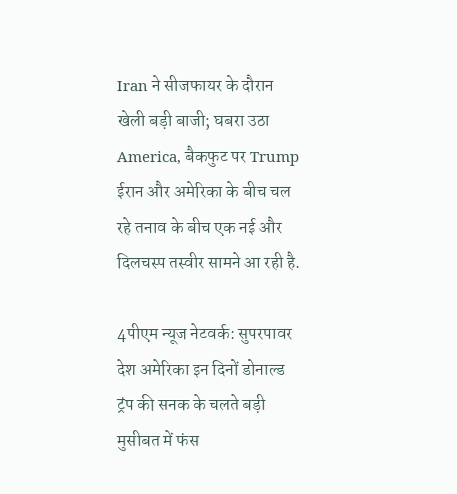Iran ने सीजफायर के दौरान खेली बड़ी बाजी; घबरा उठा America, बैकफुट पर Trump
ईरान और अमेरिका के बीच चल रहे तनाव के बीच एक नई और दिलचस्प तस्वीर सामने आ रही है.

4पीएम न्यूज नेटवर्क: सुपरपावर देश अमेरिका इन दिनों डोनाल्ड ट्रंप की सनक के चलते बड़ी मुसीबत में फंस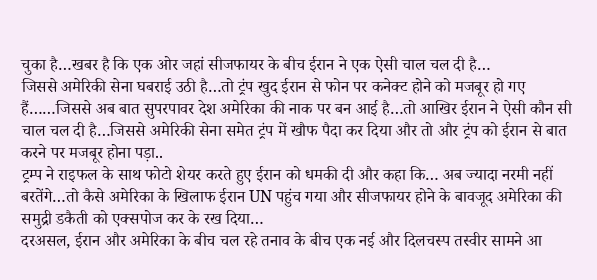चुका है…खबर है कि एक ओर जहां सीजफायर के बीच ईरान ने एक ऐसी चाल चल दी है…
जिससे अमेरिकी सेना घबराई उठी है…तो ट्रंप खुद ईरान से फोन पर कनेक्ट होने को मजबूर हो गए हैं……जिससे अब बात सुपरपावर देश अमेरिका की नाक पर बन आई है…तो आखिर ईरान ने ऐसी कौन सी चाल चल दी है…जिससे अमेरिकी सेना समेत ट्रंप में खौफ पैदा कर दिया और तो और ट्रंप को ईरान से बात करने पर मजबूर होना पड़ा..
ट्रम्प ने राइफल के साथ फोटो शेयर करते हुए ईरान को धमकी दी और कहा कि… अब ज्यादा नरमी नहीं बरतेंगे…तो कैसे अमेरिका के खिलाफ ईरान UN पहुंच गया और सीजफायर होने के बावजूद अमेरिका की समुद्री डकैती को एक्सपोज कर के रख दिया…
दरअसल, ईरान और अमेरिका के बीच चल रहे तनाव के बीच एक नई और दिलचस्प तस्वीर सामने आ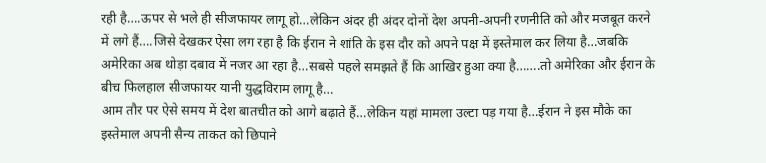रही है….ऊपर से भले ही सीजफायर लागू हो…लेकिन अंदर ही अंदर दोनों देश अपनी-अपनी रणनीति को और मजबूत करने में लगे हैं….जिसे देखकर ऐसा लग रहा है कि ईरान ने शांति के इस दौर को अपने पक्ष में इस्तेमाल कर लिया है…जबकि अमेरिका अब थोड़ा दबाव में नजर आ रहा है…सबसे पहले समझते हैं कि आखिर हुआ क्या है…….तो अमेरिका और ईरान के बीच फिलहाल सीजफायर यानी युद्धविराम लागू है…
आम तौर पर ऐसे समय में देश बातचीत को आगे बढ़ाते हैं…लेकिन यहां मामला उल्टा पड़ गया है…ईरान ने इस मौके का इस्तेमाल अपनी सैन्य ताकत को छिपाने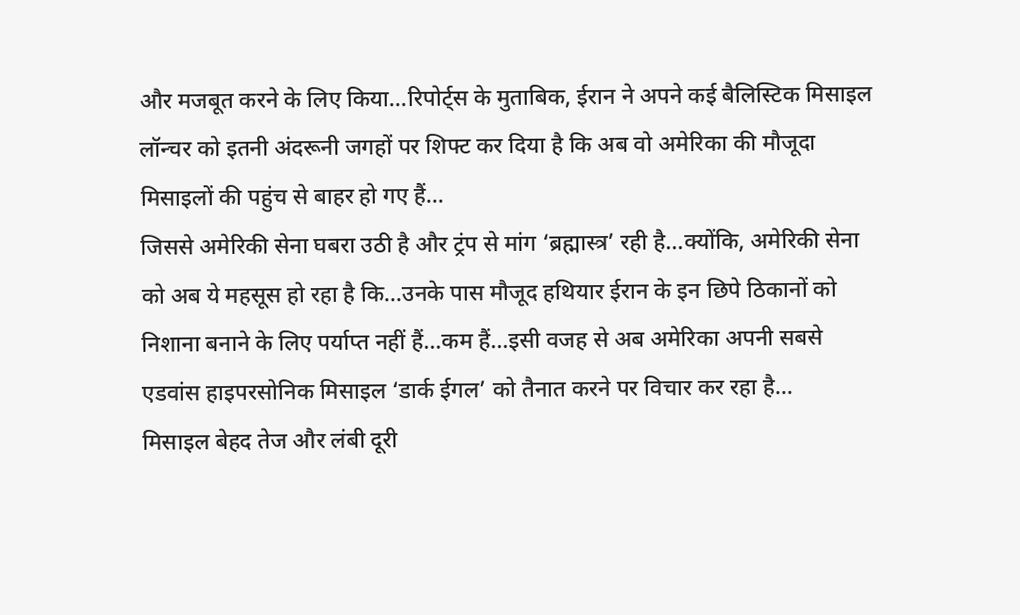और मजबूत करने के लिए किया…रिपोर्ट्स के मुताबिक, ईरान ने अपने कई बैलिस्टिक मिसाइल लॉन्चर को इतनी अंदरूनी जगहों पर शिफ्ट कर दिया है कि अब वो अमेरिका की मौजूदा मिसाइलों की पहुंच से बाहर हो गए हैं…
जिससे अमेरिकी सेना घबरा उठी है और ट्रंप से मांग ‘ब्रह्मास्त्र’ रही है…क्योंकि, अमेरिकी सेना को अब ये महसूस हो रहा है कि…उनके पास मौजूद हथियार ईरान के इन छिपे ठिकानों को निशाना बनाने के लिए पर्याप्त नहीं हैं…कम हैं…इसी वजह से अब अमेरिका अपनी सबसे एडवांस हाइपरसोनिक मिसाइल ‘डार्क ईगल’ को तैनात करने पर विचार कर रहा है…
मिसाइल बेहद तेज और लंबी दूरी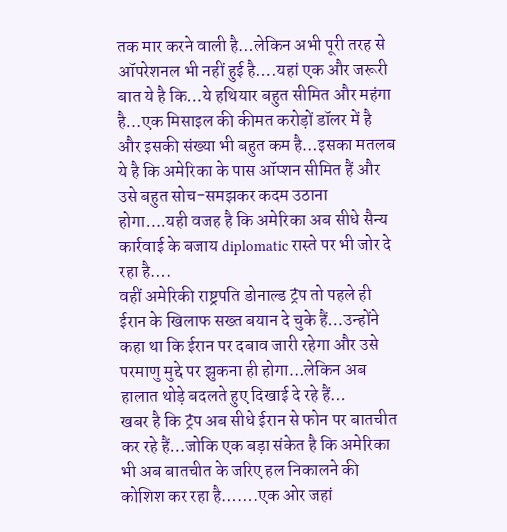तक मार करने वाली है…लेकिन अभी पूरी तरह से ऑपरेशनल भी नहीं हुई है….यहां एक और जरूरी बात ये है कि…ये हथियार बहुत सीमित और महंगा है…एक मिसाइल की कीमत करोड़ों डॉलर में है और इसकी संख्या भी बहुत कम है…इसका मतलब ये है कि अमेरिका के पास ऑप्शन सीमित हैं और उसे बहुत सोच-समझकर कदम उठाना होगा….यही वजह है कि अमेरिका अब सीधे सैन्य कार्रवाई के बजाय diplomatic रास्ते पर भी जोर दे रहा है….
वहीं अमेरिकी राष्ट्रपति डोनाल्ड ट्रंप तो पहले ही ईरान के खिलाफ सख्त बयान दे चुके हैं…उन्होंने कहा था कि ईरान पर दबाव जारी रहेगा और उसे परमाणु मुद्दे पर झुकना ही होगा…लेकिन अब हालात थोड़े बदलते हुए दिखाई दे रहे हैं…
खबर है कि ट्रंप अब सीधे ईरान से फोन पर बातचीत कर रहे हैं…जोकि एक बड़ा संकेत है कि अमेरिका भी अब बातचीत के जरिए हल निकालने की कोशिश कर रहा है…….एक ओर जहां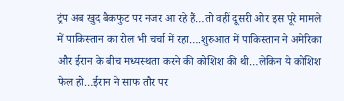ट्रंप अब खुद बैकफुट पर नजर आ रहे हैं…तो वहीं दूसरी ओर इस पूरे मामले में पाकिस्तान का रोल भी चर्चा में रहा….शुरुआत में पाकिस्तान ने अमेरिका और ईरान के बीच मध्यस्थता करने की कोशिश की थी…लेकिन ये कोशिश फेल हो…ईरान ने साफ तौर पर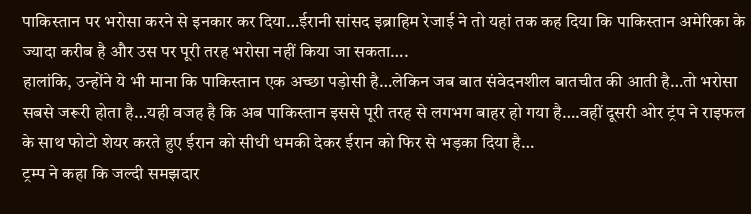पाकिस्तान पर भरोसा करने से इनकार कर दिया…ईरानी सांसद इब्राहिम रेजाई ने तो यहां तक कह दिया कि पाकिस्तान अमेरिका के ज्यादा करीब है और उस पर पूरी तरह भरोसा नहीं किया जा सकता….
हालांकि, उन्होंने ये भी माना कि पाकिस्तान एक अच्छा पड़ोसी है…लेकिन जब बात संवेदनशील बातचीत की आती है…तो भरोसा सबसे जरूरी होता है…यही वजह है कि अब पाकिस्तान इससे पूरी तरह से लगभग बाहर हो गया है….वहीं दूसरी ओर ट्रंप ने राइफल के साथ फोटो शेयर करते हुए ईरान को सीधी धमकी देकर ईरान को फिर से भड़का दिया है…
ट्रम्प ने कहा कि जल्दी समझदार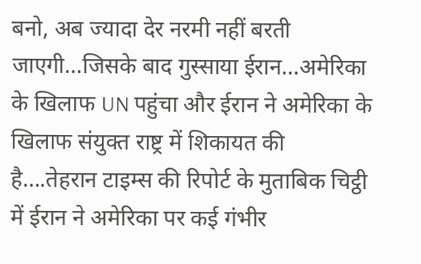बनो, अब ज्यादा देर नरमी नहीं बरती जाएगी…जिसके बाद गुस्साया ईरान…अमेरिका के खिलाफ UN पहुंचा और ईरान ने अमेरिका के खिलाफ संयुक्त राष्ट्र में शिकायत की है….तेहरान टाइम्स की रिपोर्ट के मुताबिक चिट्ठी में ईरान ने अमेरिका पर कई गंभीर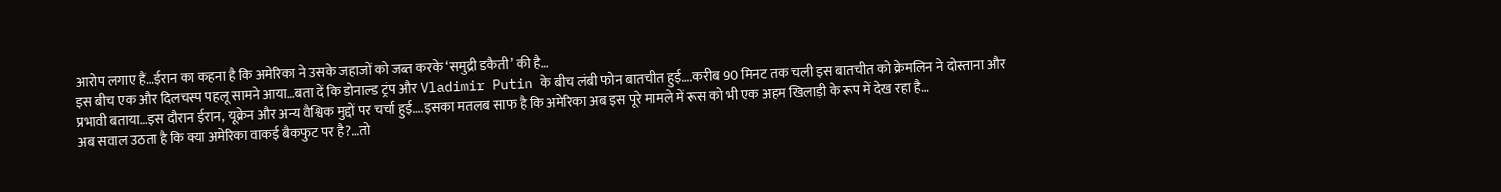आरोप लगाए हैं…ईरान का कहना है कि अमेरिका ने उसके जहाजों को जब्त करके ‘समुद्री डकैती’ की है…
इस बीच एक और दिलचस्प पहलू सामने आया…बता दें कि डोनाल्ड ट्रंप और Vladimir Putin के बीच लंबी फोन बातचीत हुई….करीब 90 मिनट तक चली इस बातचीत को क्रेमलिन ने दोस्ताना और प्रभावी बताया…इस दौरान ईरान, यूक्रेन और अन्य वैश्विक मुद्दों पर चर्चा हुई….इसका मतलब साफ है कि अमेरिका अब इस पूरे मामले में रूस को भी एक अहम खिलाड़ी के रूप में देख रहा है…
अब सवाल उठता है कि क्या अमेरिका वाकई बैकफुट पर है?…तो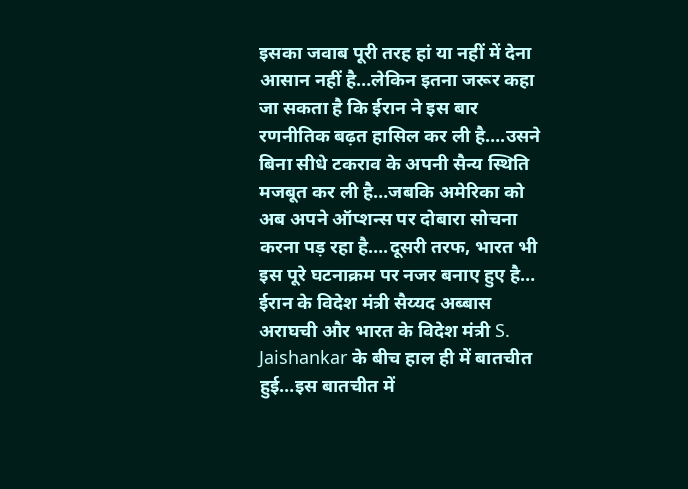इसका जवाब पूरी तरह हां या नहीं में देना आसान नहीं है…लेकिन इतना जरूर कहा जा सकता है कि ईरान ने इस बार रणनीतिक बढ़त हासिल कर ली है….उसने बिना सीधे टकराव के अपनी सैन्य स्थिति मजबूत कर ली है…जबकि अमेरिका को अब अपने ऑप्शन्स पर दोबारा सोचना करना पड़ रहा है….दूसरी तरफ, भारत भी इस पूरे घटनाक्रम पर नजर बनाए हुए है…
ईरान के विदेश मंत्री सैय्यद अब्बास अराघची और भारत के विदेश मंत्री S. Jaishankar के बीच हाल ही में बातचीत हुई…इस बातचीत में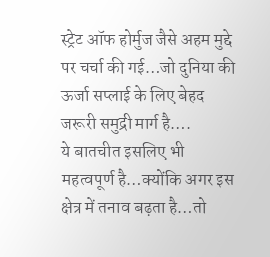स्ट्रेट ऑफ होर्मुज जैसे अहम मुद्दे पर चर्चा की गई…जो दुनिया की ऊर्जा सप्लाई के लिए बेहद जरूरी समुद्री मार्ग है….
ये बातचीत इसलिए भी महत्वपूर्ण है…क्योंकि अगर इस क्षेत्र में तनाव बढ़ता है…तो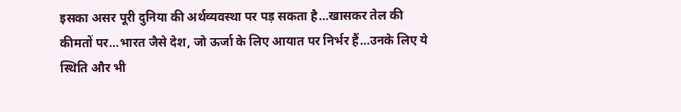इसका असर पूरी दुनिया की अर्थव्यवस्था पर पड़ सकता है…खासकर तेल की कीमतों पर…भारत जैसे देश, जो ऊर्जा के लिए आयात पर निर्भर हैं…उनके लिए ये स्थिति और भी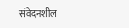संवेदनशील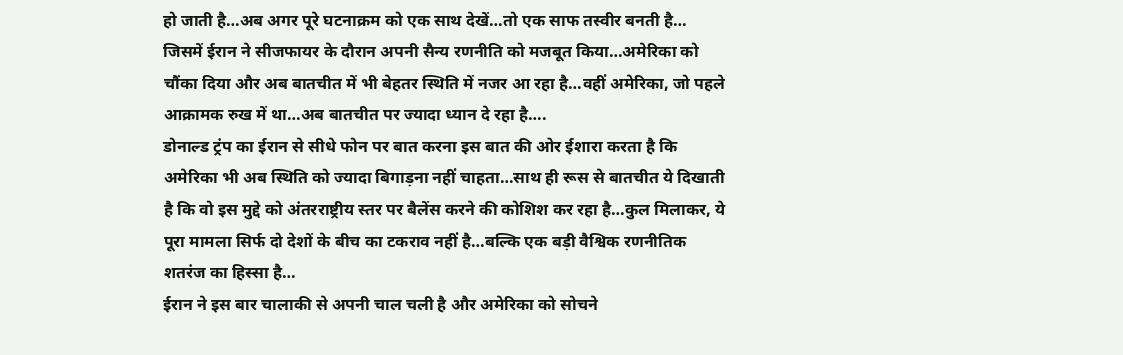हो जाती है…अब अगर पूरे घटनाक्रम को एक साथ देखें…तो एक साफ तस्वीर बनती है…
जिसमें ईरान ने सीजफायर के दौरान अपनी सैन्य रणनीति को मजबूत किया…अमेरिका को चौंका दिया और अब बातचीत में भी बेहतर स्थिति में नजर आ रहा है…वहीं अमेरिका, जो पहले आक्रामक रुख में था…अब बातचीत पर ज्यादा ध्यान दे रहा है….
डोनाल्ड ट्रंप का ईरान से सीधे फोन पर बात करना इस बात की ओर ईशारा करता है कि अमेरिका भी अब स्थिति को ज्यादा बिगाड़ना नहीं चाहता…साथ ही रूस से बातचीत ये दिखाती है कि वो इस मुद्दे को अंतरराष्ट्रीय स्तर पर बैलेंस करने की कोशिश कर रहा है…कुल मिलाकर, ये पूरा मामला सिर्फ दो देशों के बीच का टकराव नहीं है…बल्कि एक बड़ी वैश्विक रणनीतिक शतरंज का हिस्सा है…
ईरान ने इस बार चालाकी से अपनी चाल चली है और अमेरिका को सोचने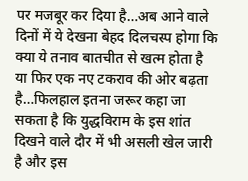पर मजबूर कर दिया है…अब आने वाले दिनों में ये देखना बेहद दिलचस्प होगा कि क्या ये तनाव बातचीत से खत्म होता है या फिर एक नए टकराव की ओर बढ़ता है…फिलहाल इतना जरूर कहा जा सकता है कि युद्धविराम के इस शांत दिखने वाले दौर में भी असली खेल जारी है और इस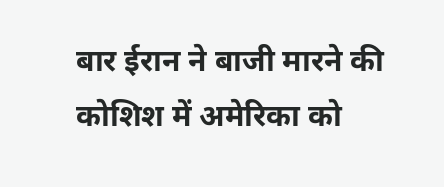बार ईरान ने बाजी मारने की कोशिश में अमेरिका को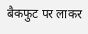बैकफुट पर लाकर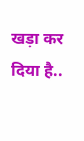खड़ा कर दिया है..